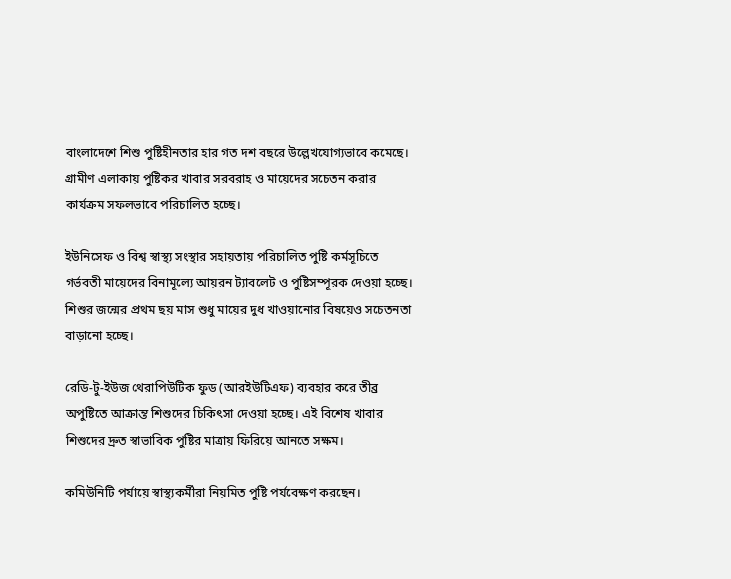বাংলাদেশে শিশু পুষ্টিহীনতার হার গত দশ বছরে উল্লেখযোগ্যভাবে কমেছে। গ্রামীণ এলাকায় পুষ্টিকর খাবার সরবরাহ ও মায়েদের সচেতন করার কার্যক্রম সফলভাবে পরিচালিত হচ্ছে।

ইউনিসেফ ও বিশ্ব স্বাস্থ্য সংস্থার সহায়তায় পরিচালিত পুষ্টি কর্মসূচিতে গর্ভবতী মায়েদের বিনামূল্যে আয়রন ট্যাবলেট ও পুষ্টিসম্পূরক দেওয়া হচ্ছে। শিশুর জন্মের প্রথম ছয় মাস শুধু মায়ের দুধ খাওয়ানোর বিষয়েও সচেতনতা বাড়ানো হচ্ছে।

রেডি-টু-ইউজ থেরাপিউটিক ফুড (আরইউটিএফ) ব্যবহার করে তীব্র অপুষ্টিতে আক্রান্ত শিশুদের চিকিৎসা দেওয়া হচ্ছে। এই বিশেষ খাবার শিশুদের দ্রুত স্বাভাবিক পুষ্টির মাত্রায় ফিরিয়ে আনতে সক্ষম।

কমিউনিটি পর্যায়ে স্বাস্থ্যকর্মীরা নিয়মিত পুষ্টি পর্যবেক্ষণ করছেন।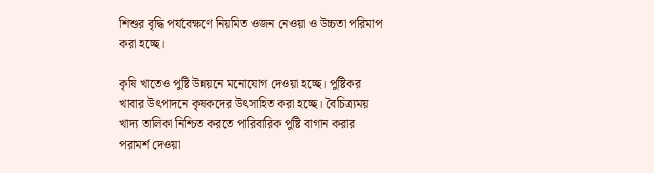শিশুর বৃদ্ধি পর্যবেক্ষণে নিয়মিত ওজন নেওয়া ও উচ্চতা পরিমাপ করা হচ্ছে।

কৃষি খাতেও পুষ্টি উন্নয়নে মনোযোগ দেওয়া হচ্ছে। পুষ্টিকর খাবার উৎপাদনে কৃষকদের উৎসাহিত করা হচ্ছে। বৈচিত্র্যময় খাদ্য তালিকা নিশ্চিত করতে পারিবারিক পুষ্টি বাগান করার পরামর্শ দেওয়া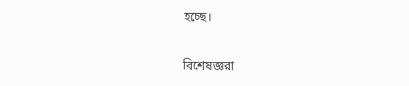হচ্ছে।

বিশেষজ্ঞরা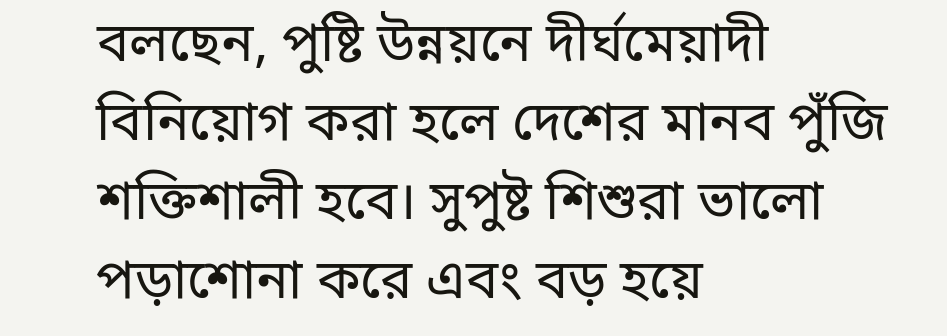বলছেন, পুষ্টি উন্নয়নে দীর্ঘমেয়াদী বিনিয়োগ করা হলে দেশের মানব পুঁজি শক্তিশালী হবে। সুপুষ্ট শিশুরা ভালো পড়াশোনা করে এবং বড় হয়ে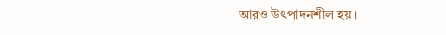আরও উৎপাদনশীল হয়।